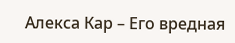Алекса Кар – Его вредная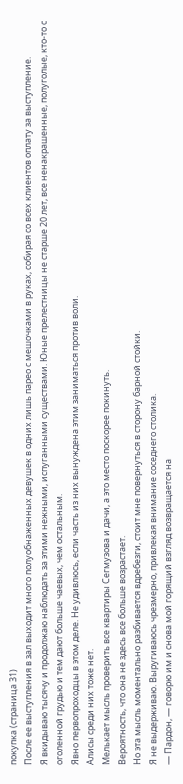покупка (страница 31)
После ее выступления в зал выходит много полуобнаженных девушек в одних лишь парео с мешочками в руках, собирая со всех клиентов оплату за выступление.
Я вкидываю тысячу и продолжаю наблюдать за этими нежными, испуганными существами. Юные прелестницы не старше 20 лет, все ненакрашенные, полуголые, кто-то с оголенной грудью и тем дают больше чаевых, чем остальным.
Явно первопроходцы в этом деле. Не удивлюсь, если часть из них вынуждена этим заниматься против воли.
Алисы среди них тоже нет.
Мелькает мысль проверить все квартиры Сегмузова и дачи, а это место поскорее покинуть.
Вероятность, что она не здесь все больше возрастает.
Но эта мысль моментально разбивается вдребезги, стоит мне повернуться в сторону барной стойки.
Я не выдерживаю. Выругиваюсь чрезмерно, привлекая внимание соседнего столика.
— Пардон, — говорю им и снова мой горящий взгляд возвращается на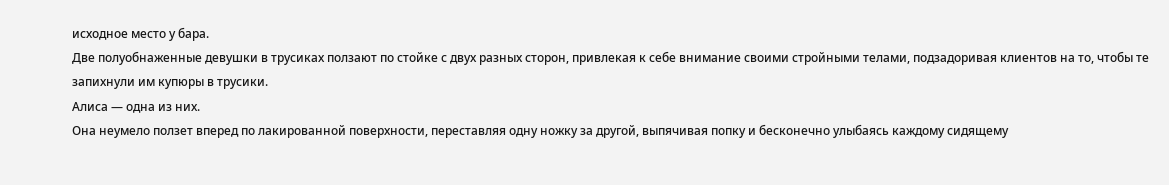исходное место у бара.
Две полуобнаженные девушки в трусиках ползают по стойке с двух разных сторон, привлекая к себе внимание своими стройными телами, подзадоривая клиентов на то, чтобы те запихнули им купюры в трусики.
Алиса — одна из них.
Она неумело ползет вперед по лакированной поверхности, переставляя одну ножку за другой, выпячивая попку и бесконечно улыбаясь каждому сидящему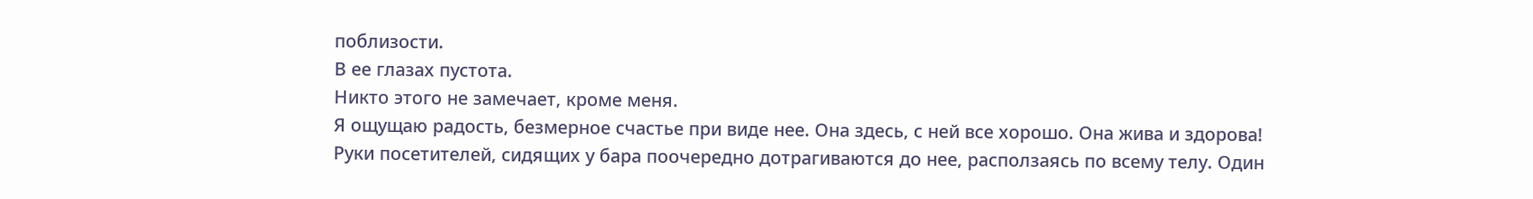поблизости.
В ее глазах пустота.
Никто этого не замечает, кроме меня.
Я ощущаю радость, безмерное счастье при виде нее. Она здесь, с ней все хорошо. Она жива и здорова!
Руки посетителей, сидящих у бара поочередно дотрагиваются до нее, расползаясь по всему телу. Один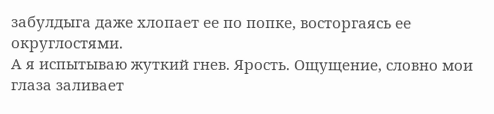забулдыга даже хлопает ее по попке, восторгаясь ее округлостями.
А я испытываю жуткий гнев. Ярость. Ощущение, словно мои глаза заливает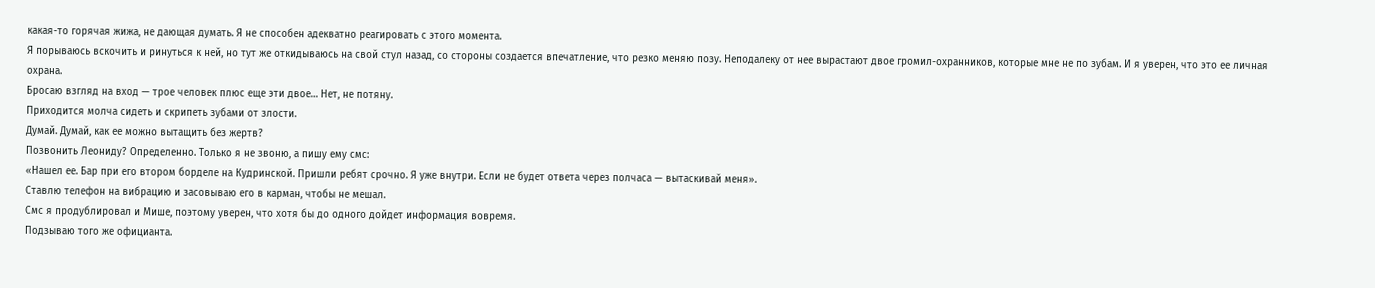какая-то горячая жижа, не дающая думать. Я не способен адекватно реагировать с этого момента.
Я порываюсь вскочить и ринуться к ней, но тут же откидываюсь на свой стул назад, со стороны создается впечатление, что резко меняю позу. Неподалеку от нее вырастают двое громил-охранников, которые мне не по зубам. И я уверен, что это ее личная охрана.
Бросаю взгляд на вход — трое человек плюс еще эти двое… Нет, не потяну.
Приходится молча сидеть и скрипеть зубами от злости.
Думай. Думай, как ее можно вытащить без жертв?
Позвонить Леониду? Определенно. Только я не звоню, а пишу ему смс:
«Нашел ее. Бар при его втором борделе на Кудринской. Пришли ребят срочно. Я уже внутри. Если не будет ответа через полчаса — вытаскивай меня».
Ставлю телефон на вибрацию и засовываю его в карман, чтобы не мешал.
Смс я продублировал и Мише, поэтому уверен, что хотя бы до одного дойдет информация вовремя.
Подзываю того же официанта.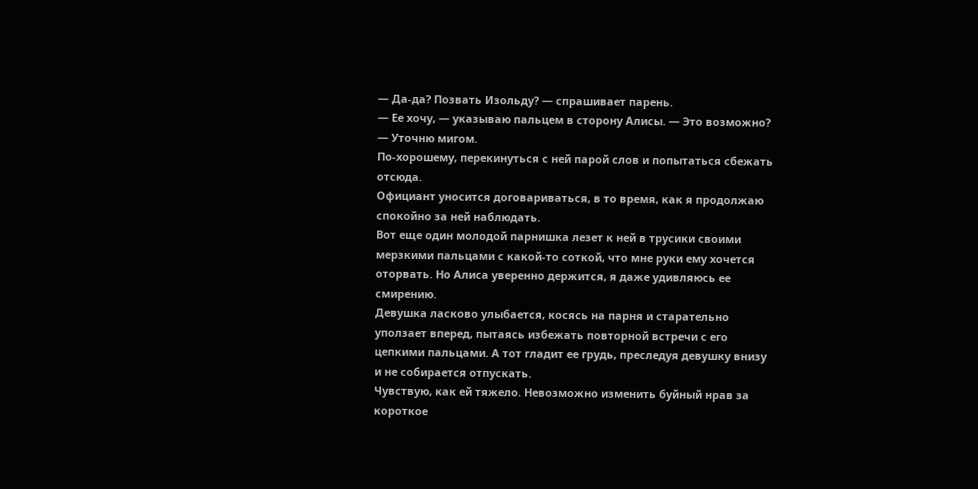— Да-да? Позвать Изольду? — спрашивает парень.
— Ее хочу, — указываю пальцем в сторону Алисы. — Это возможно?
— Уточню мигом.
По-хорошему, перекинуться с ней парой слов и попытаться сбежать отсюда.
Официант уносится договариваться, в то время, как я продолжаю спокойно за ней наблюдать.
Вот еще один молодой парнишка лезет к ней в трусики своими мерзкими пальцами с какой-то соткой, что мне руки ему хочется оторвать. Но Алиса уверенно держится, я даже удивляюсь ее смирению.
Девушка ласково улыбается, косясь на парня и старательно уползает вперед, пытаясь избежать повторной встречи с его цепкими пальцами. А тот гладит ее грудь, преследуя девушку внизу и не собирается отпускать.
Чувствую, как ей тяжело. Невозможно изменить буйный нрав за короткое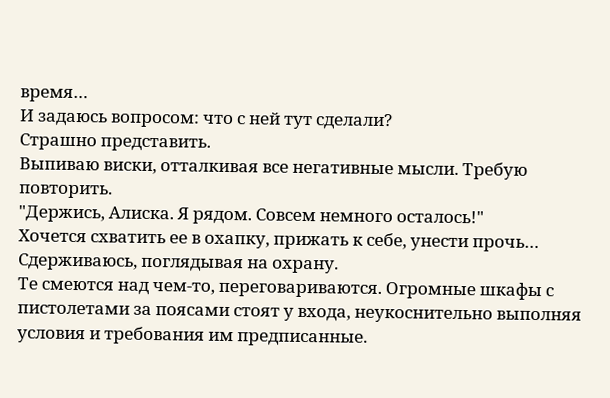время…
И задаюсь вопросом: что с ней тут сделали?
Страшно представить.
Выпиваю виски, отталкивая все негативные мысли. Требую повторить.
"Держись, Алиска. Я рядом. Совсем немного осталось!"
Хочется схватить ее в охапку, прижать к себе, унести прочь… Сдерживаюсь, поглядывая на охрану.
Те смеются над чем-то, переговариваются. Огромные шкафы с пистолетами за поясами стоят у входа, неукоснительно выполняя условия и требования им предписанные.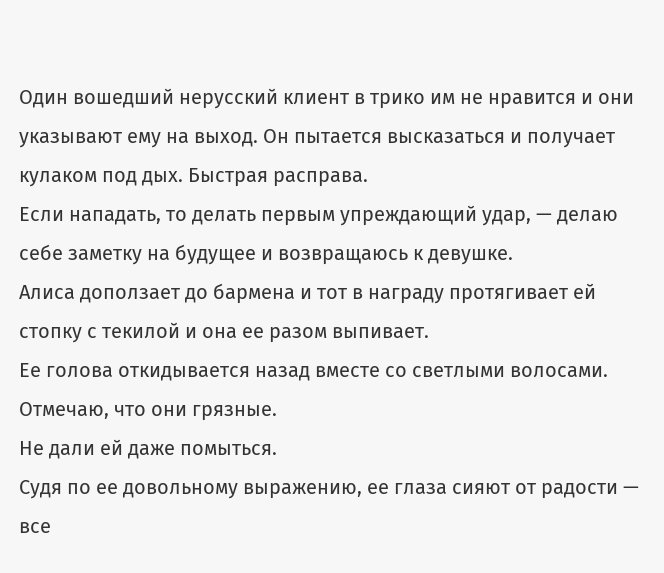Один вошедший нерусский клиент в трико им не нравится и они указывают ему на выход. Он пытается высказаться и получает кулаком под дых. Быстрая расправа.
Если нападать, то делать первым упреждающий удар, — делаю себе заметку на будущее и возвращаюсь к девушке.
Алиса доползает до бармена и тот в награду протягивает ей стопку с текилой и она ее разом выпивает.
Ее голова откидывается назад вместе со светлыми волосами. Отмечаю, что они грязные.
Не дали ей даже помыться.
Судя по ее довольному выражению, ее глаза сияют от радости — все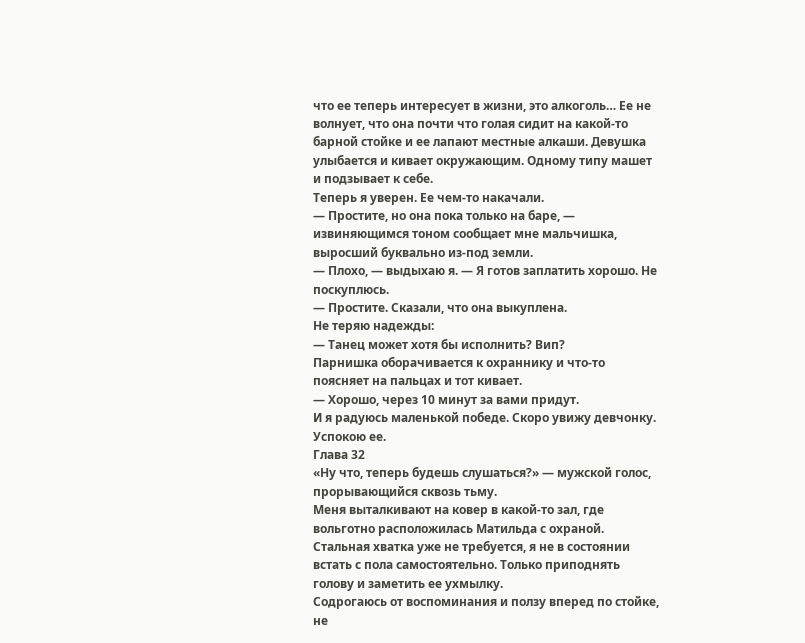что ее теперь интересует в жизни, это алкоголь… Ее не волнует, что она почти что голая сидит на какой-то барной стойке и ее лапают местные алкаши. Девушка улыбается и кивает окружающим. Одному типу машет и подзывает к себе.
Теперь я уверен. Ее чем-то накачали.
— Простите, но она пока только на баре, — извиняющимся тоном сообщает мне мальчишка, выросший буквально из-под земли.
— Плохо, — выдыхаю я. — Я готов заплатить хорошо. Не поскуплюсь.
— Простите. Сказали, что она выкуплена.
Не теряю надежды:
— Танец может хотя бы исполнить? Вип?
Парнишка оборачивается к охраннику и что-то поясняет на пальцах и тот кивает.
— Хорошо, через 10 минут за вами придут.
И я радуюсь маленькой победе. Скоро увижу девчонку. Успокою ее.
Глава 32
«Ну что, теперь будешь слушаться?» — мужской голос, прорывающийся сквозь тьму.
Меня выталкивают на ковер в какой-то зал, где вольготно расположилась Матильда с охраной.
Стальная хватка уже не требуется, я не в состоянии встать с пола самостоятельно. Только приподнять голову и заметить ее ухмылку.
Содрогаюсь от воспоминания и ползу вперед по стойке, не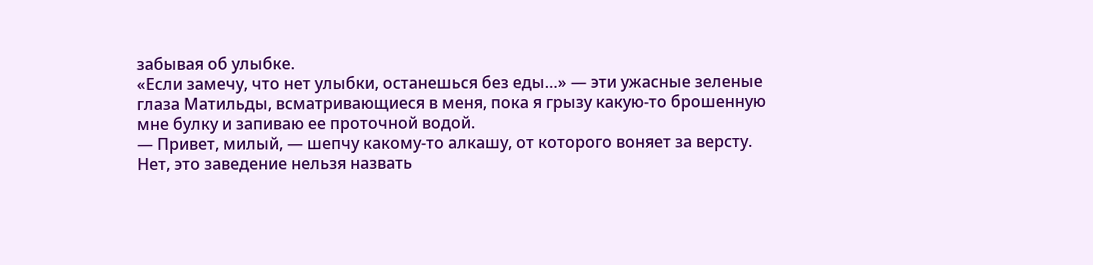забывая об улыбке.
«Если замечу, что нет улыбки, останешься без еды…» — эти ужасные зеленые глаза Матильды, всматривающиеся в меня, пока я грызу какую-то брошенную мне булку и запиваю ее проточной водой.
— Привет, милый, — шепчу какому-то алкашу, от которого воняет за версту.
Нет, это заведение нельзя назвать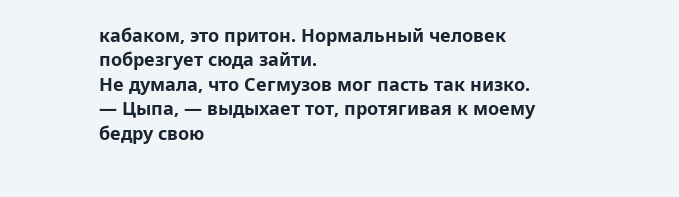кабаком, это притон. Нормальный человек побрезгует сюда зайти.
Не думала, что Сегмузов мог пасть так низко.
— Цыпа, — выдыхает тот, протягивая к моему бедру свою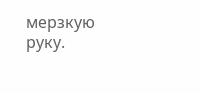мерзкую руку.